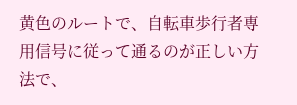黄色のルートで、自転車歩行者専用信号に従って通るのが正しい方法で、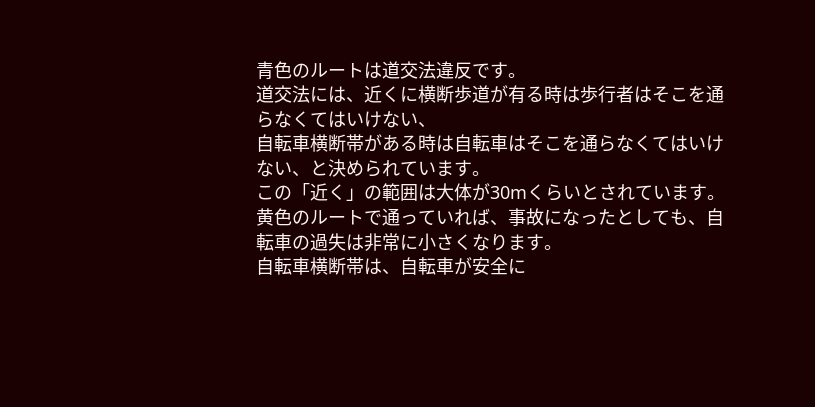青色のルートは道交法違反です。
道交法には、近くに横断歩道が有る時は歩行者はそこを通らなくてはいけない、
自転車横断帯がある時は自転車はそこを通らなくてはいけない、と決められています。
この「近く」の範囲は大体が30mくらいとされています。
黄色のルートで通っていれば、事故になったとしても、自転車の過失は非常に小さくなります。
自転車横断帯は、自転車が安全に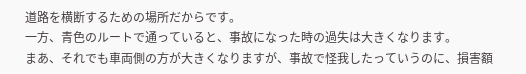道路を横断するための場所だからです。
一方、青色のルートで通っていると、事故になった時の過失は大きくなります。
まあ、それでも車両側の方が大きくなりますが、事故で怪我したっていうのに、損害額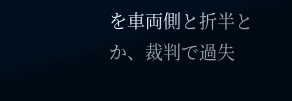を車両側と折半とか、裁判で過失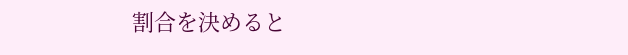割合を決めると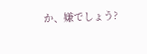か、嫌でしょう?